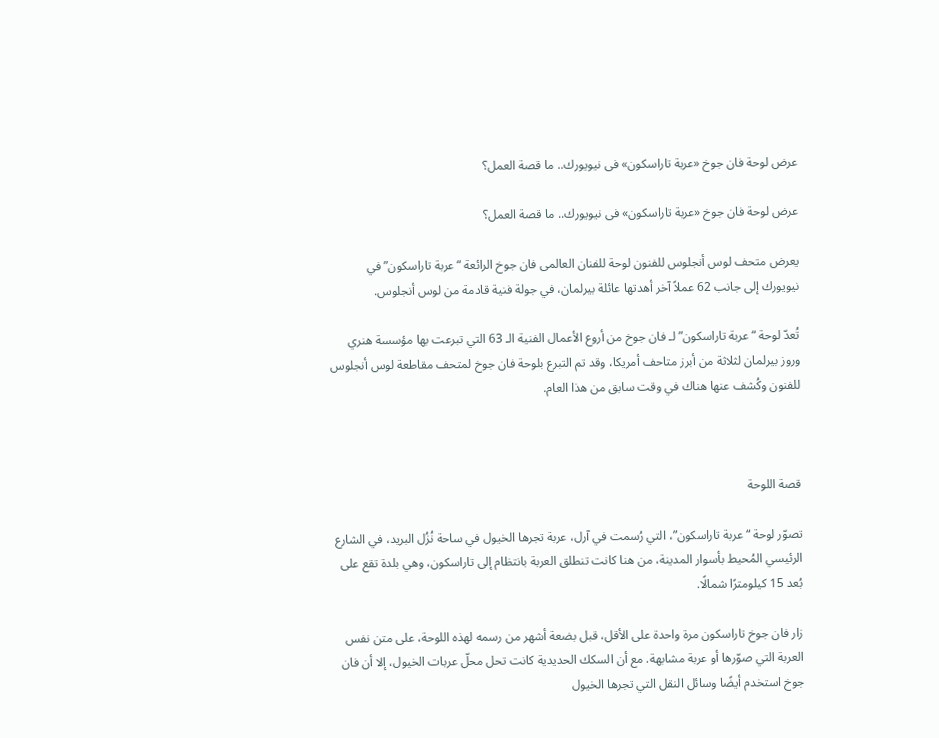عرض لوحة فان جوخ «عربة تاراسكون» فى نيويورك.. ما قصة العمل؟

عرض لوحة فان جوخ «عربة تاراسكون» فى نيويورك.. ما قصة العمل؟

يعرض متحف لوس أنجلوس للفنون لوحة للفنان العالمى فان جوخ الرائعة “عربة تاراسكون” في نيويورك إلى جانب 62 عملاً آخر أهدتها عائلة بيرلمان، في جولة فنية قادمة من لوس أنجلوس.

تُعدّ لوحة “عربة تاراسكون” لـ فان جوخ من أروع الأعمال الفنية الـ 63 التي تبرعت بها مؤسسة هنري وروز بيرلمان لثلاثة من أبرز متاحف أمريكا، وقد تم التبرع بلوحة فان جوخ لمتحف مقاطعة لوس أنجلوس للفنون وكُشف عنها هناك في وقت سابق من هذا العام.



قصة اللوحة

تصوّر لوحة “عربة تاراسكون”، التي رُسمت في آرل، عربة تجرها الخيول في ساحة نُزُل البريد، في الشارع الرئيسي المُحيط بأسوار المدينة، من هنا كانت تنطلق العربة بانتظام إلى تاراسكون، وهي بلدة تقع على بُعد 15 كيلومترًا شمالًا.

زار فان جوخ تاراسكون مرة واحدة على الأقل، قبل بضعة أشهر من رسمه لهذه اللوحة، على متن نفس العربة التي صوّرها أو عربة مشابهة. مع أن السكك الحديدية كانت تحل محلّ عربات الخيول، إلا أن فان جوخ استخدم أيضًا وسائل النقل التي تجرها الخيول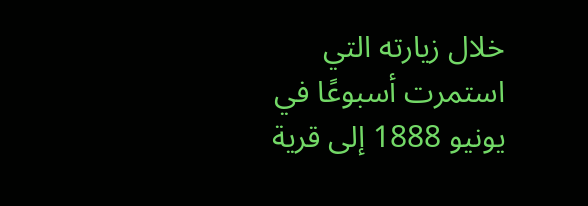خلال زيارته التي استمرت أسبوعًا في يونيو 1888 إلى قرية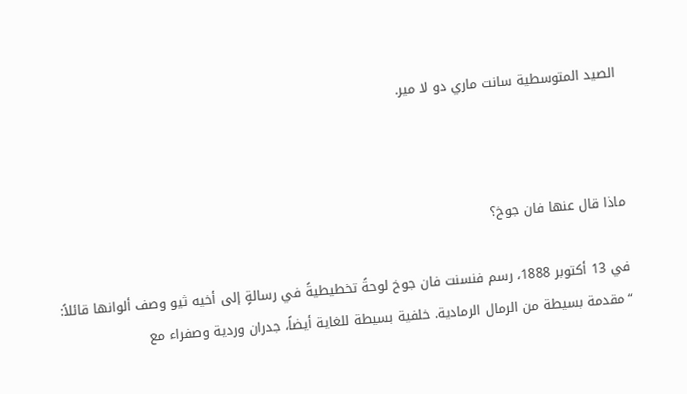الصيد المتوسطية سانت ماري دو لا مير.



ماذا قال عنها فان جوخ؟

في 13 أكتوبر 1888، رسم فنسنت فان جوخ لوحةً تخطيطيةً في رسالةٍ إلى أخيه ثيو وصف ألوانها قائلاً: “مقدمة بسيطة من الرمال الرمادية. خلفية بسيطة للغاية أيضاً، جدران وردية وصفراء مع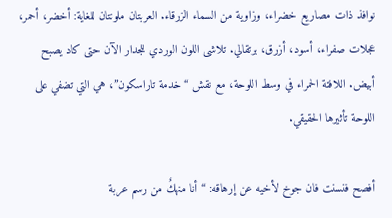نوافذ ذات مصاريع خضراء، وزاوية من السماء الزرقاء. العربتان ملونتان للغاية: أخضر، أحمر، عجلات صفراء، أسود، أزرق، برتقالي. تلاشى اللون الوردي للجدار الآن حتى كاد يصبح أبيض. اللافتة الحمراء في وسط اللوحة، مع نقش “خدمة تاراسكون”، هي التي تضفي على اللوحة تأثيرها الحقيقي.

أفصح فنسنت فان جوخ لأخيه عن إرهاقه: “أنا منهكٌ من رسم عربة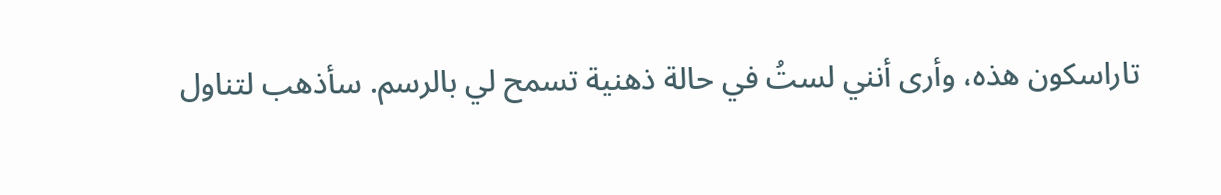تاراسكون هذه، وأرى أنني لستُ في حالة ذهنية تسمح لي بالرسم. سأذهب لتناول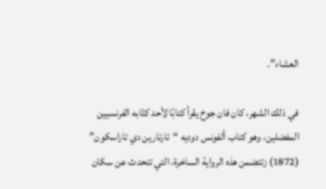العشاء”.

في ذلك الشهر، كان فان جوخ يقرأ كتابًا لأحد كتّابه الفرنسيين المفضلين، وهو كتاب ألفونس دوديه “تارتارين دي تاراسكون” (1872) زتتضمن هذه الرواية الساخرة، التي تتحدث عن سكان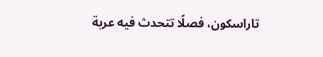تاراسكون، فصلًا تتحدث فيه عربة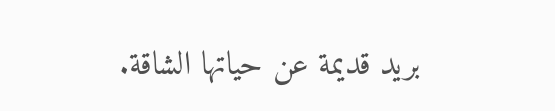بريد قديمة عن حياتها الشاقة.